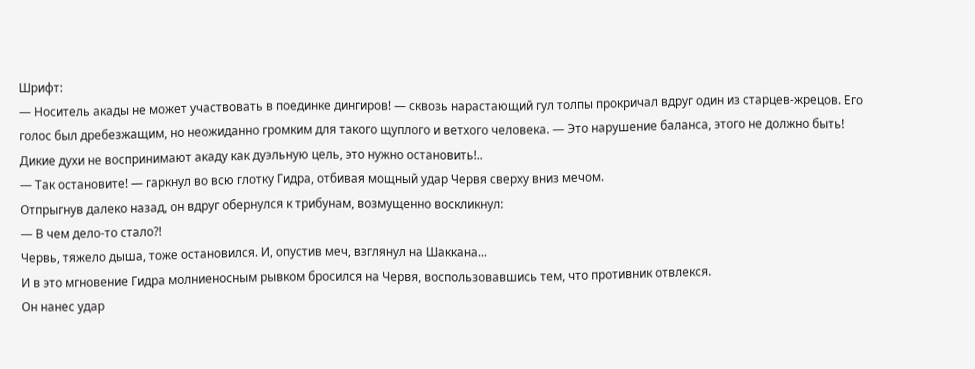Шрифт:
— Носитель акады не может участвовать в поединке дингиров! — сквозь нарастающий гул толпы прокричал вдруг один из старцев-жрецов. Его голос был дребезжащим, но неожиданно громким для такого щуплого и ветхого человека. — Это нарушение баланса, этого не должно быть! Дикие духи не воспринимают акаду как дуэльную цель, это нужно остановить!..
— Так остановите! — гаркнул во всю глотку Гидра, отбивая мощный удар Червя сверху вниз мечом.
Отпрыгнув далеко назад, он вдруг обернулся к трибунам, возмущенно воскликнул:
— В чем дело-то стало?!
Червь, тяжело дыша, тоже остановился. И, опустив меч, взглянул на Шаккана...
И в это мгновение Гидра молниеносным рывком бросился на Червя, воспользовавшись тем, что противник отвлекся.
Он нанес удар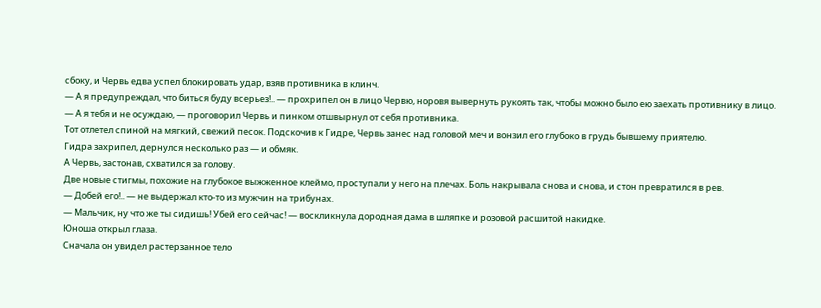сбоку, и Червь едва успел блокировать удар, взяв противника в клинч.
— А я предупреждал, что биться буду всерьез!.. — прохрипел он в лицо Червю, норовя вывернуть рукоять так, чтобы можно было ею заехать противнику в лицо.
— А я тебя и не осуждаю, — проговорил Червь и пинком отшвырнул от себя противника.
Тот отлетел спиной на мягкий, свежий песок. Подскочив к Гидре, Червь занес над головой меч и вонзил его глубоко в грудь бывшему приятелю.
Гидра захрипел, дернулся несколько раз — и обмяк.
А Червь, застонав, схватился за голову.
Две новые стигмы, похожие на глубокое выжженное клеймо, проступали у него на плечах. Боль накрывала снова и снова, и стон превратился в рев.
— Добей его!.. — не выдержал кто-то из мужчин на трибунах.
— Мальчик, ну что же ты сидишь! Убей его сейчас! — воскликнула дородная дама в шляпке и розовой расшитой накидке.
Юноша открыл глаза.
Сначала он увидел растерзанное тело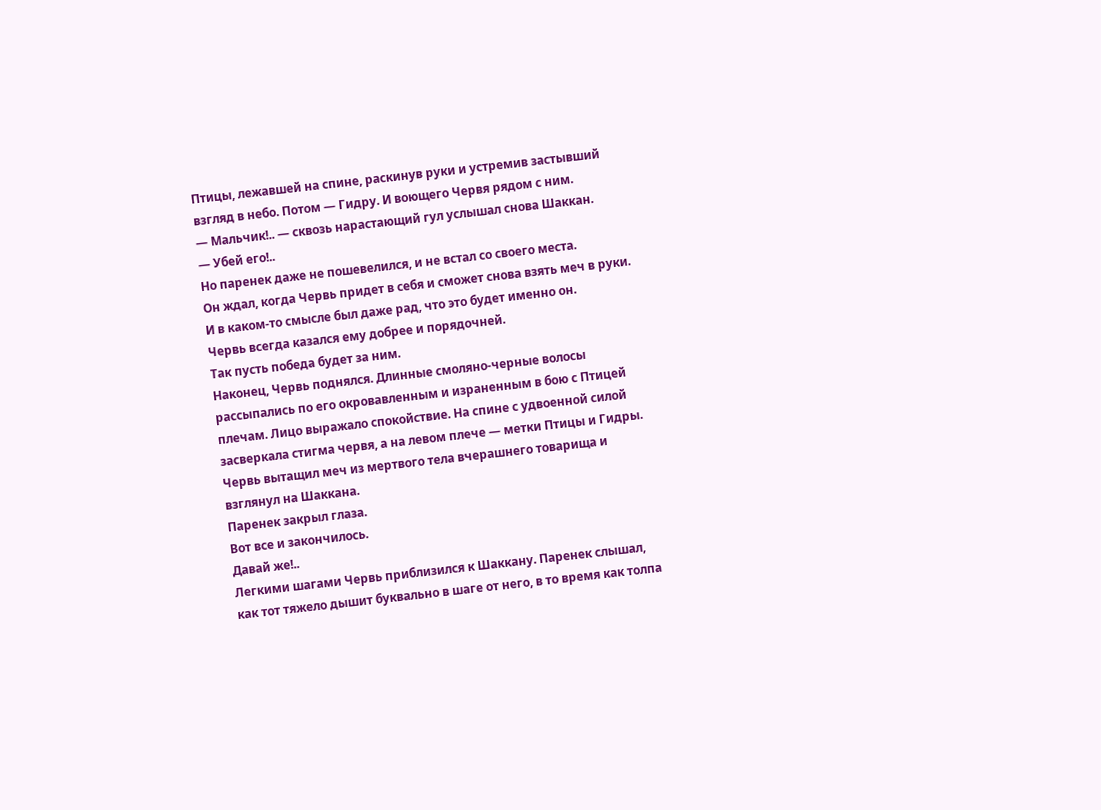Птицы, лежавшей на спине, раскинув руки и устремив застывший взгляд в небо. Потом — Гидру. И воющего Червя рядом с ним.
— Мальчик!.. — сквозь нарастающий гул услышал снова Шаккан.
— Убей его!..
Но паренек даже не пошевелился, и не встал со своего места.
Он ждал, когда Червь придет в себя и сможет снова взять меч в руки. И в каком-то смысле был даже рад, что это будет именно он.
Червь всегда казался ему добрее и порядочней.
Так пусть победа будет за ним.
Наконец, Червь поднялся. Длинные смоляно-черные волосы рассыпались по его окровавленным и израненным в бою с Птицей плечам. Лицо выражало спокойствие. На спине с удвоенной силой засверкала стигма червя, а на левом плече — метки Птицы и Гидры.
Червь вытащил меч из мертвого тела вчерашнего товарища и взглянул на Шаккана.
Паренек закрыл глаза.
Вот все и закончилось.
Давай же!..
Легкими шагами Червь приблизился к Шаккану. Паренек слышал, как тот тяжело дышит буквально в шаге от него, в то время как толпа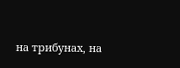на трибунах, на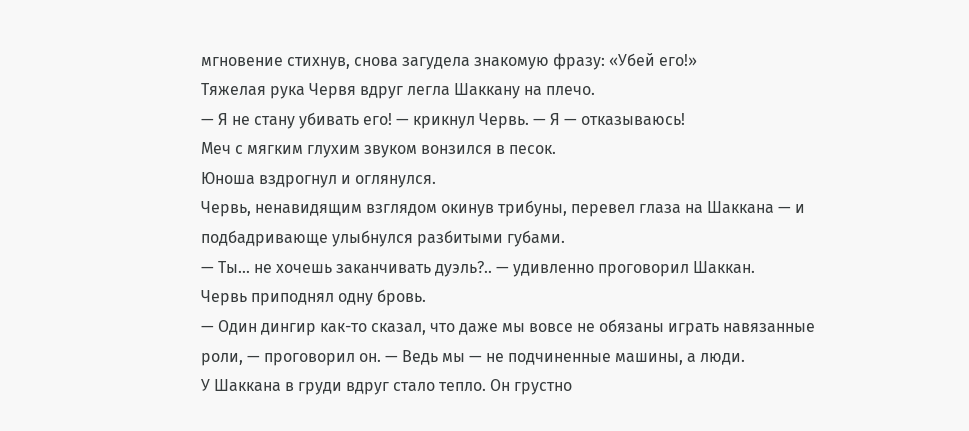мгновение стихнув, снова загудела знакомую фразу: «Убей его!»
Тяжелая рука Червя вдруг легла Шаккану на плечо.
— Я не стану убивать его! — крикнул Червь. — Я — отказываюсь!
Меч с мягким глухим звуком вонзился в песок.
Юноша вздрогнул и оглянулся.
Червь, ненавидящим взглядом окинув трибуны, перевел глаза на Шаккана — и подбадривающе улыбнулся разбитыми губами.
— Ты... не хочешь заканчивать дуэль?.. — удивленно проговорил Шаккан.
Червь приподнял одну бровь.
— Один дингир как-то сказал, что даже мы вовсе не обязаны играть навязанные роли, — проговорил он. — Ведь мы — не подчиненные машины, а люди.
У Шаккана в груди вдруг стало тепло. Он грустно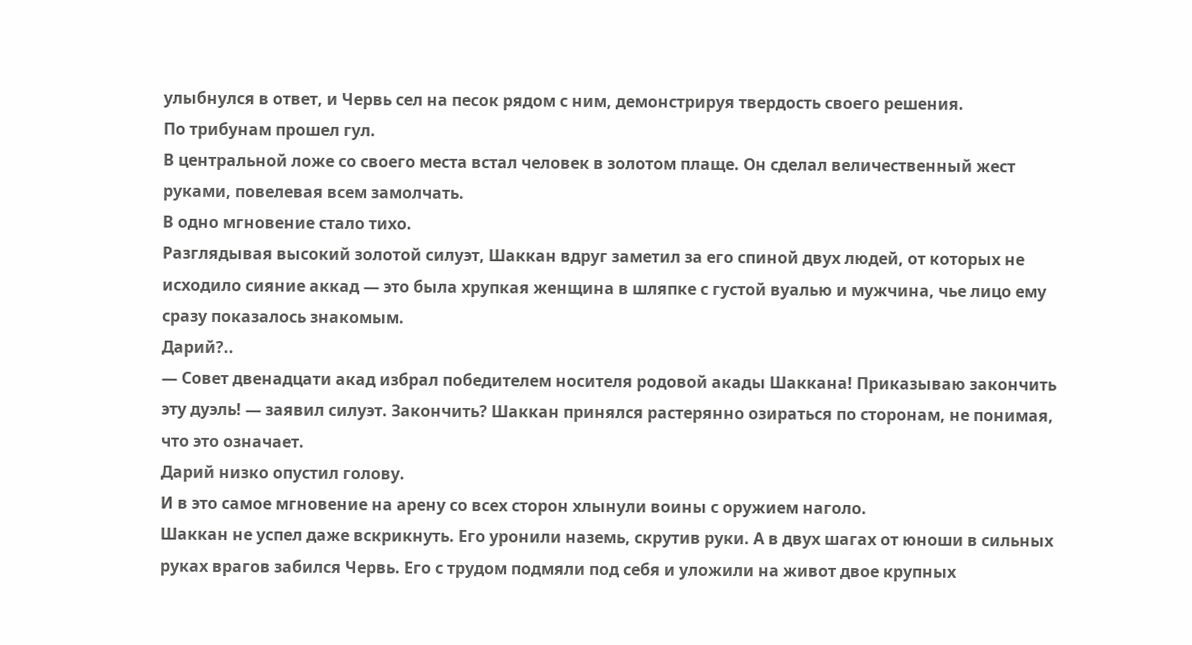улыбнулся в ответ, и Червь сел на песок рядом с ним, демонстрируя твердость своего решения.
По трибунам прошел гул.
В центральной ложе со своего места встал человек в золотом плаще. Он сделал величественный жест руками, повелевая всем замолчать.
В одно мгновение стало тихо.
Разглядывая высокий золотой силуэт, Шаккан вдруг заметил за его спиной двух людей, от которых не исходило сияние аккад — это была хрупкая женщина в шляпке с густой вуалью и мужчина, чье лицо ему сразу показалось знакомым.
Дарий?..
— Совет двенадцати акад избрал победителем носителя родовой акады Шаккана! Приказываю закончить эту дуэль! — заявил силуэт. Закончить? Шаккан принялся растерянно озираться по сторонам, не понимая, что это означает.
Дарий низко опустил голову.
И в это самое мгновение на арену со всех сторон хлынули воины с оружием наголо.
Шаккан не успел даже вскрикнуть. Его уронили наземь, скрутив руки. А в двух шагах от юноши в сильных руках врагов забился Червь. Его с трудом подмяли под себя и уложили на живот двое крупных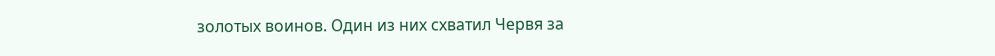золотых воинов. Один из них схватил Червя за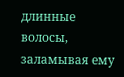длинные волосы, заламывая ему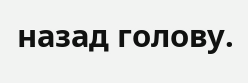назад голову.